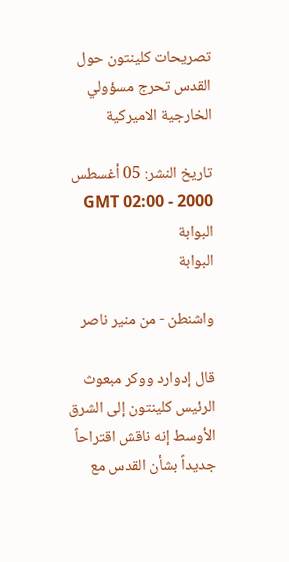تصريحات كلينتون حول القدس تحرج مسؤولي الخارجية الاميركية

تاريخ النشر: 05 أغسطس 2000 - 02:00 GMT
البوابة
البوابة

واشنطن - من منير ناصر

قال إدوارد ووكر مبعوث الرئيس كلينتون إلى الشرق الأوسط إنه ناقش اقتراحاً جديداً بشأن القدس مع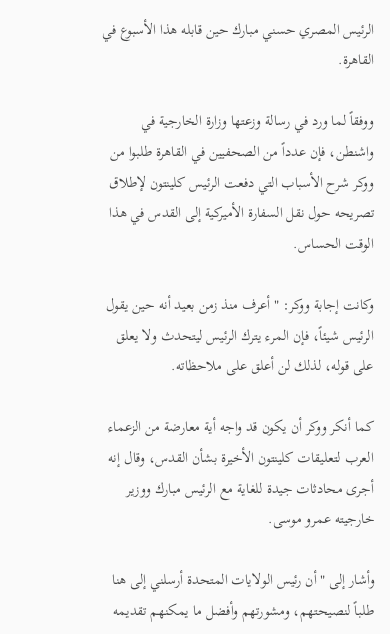الرئيس المصري حسني مبارك حين قابله هذا الأسبوع في القاهرة.

ووفقاً لما ورد في رسالة وزعتها وزارة الخارجية في واشنطن، فإن عدداً من الصحفيين في القاهرة طلبوا من ووكر شرح الأسباب التي دفعت الرئيس كلينتون لإطلاق تصريحه حول نقل السفارة الأميركية إلى القدس في هذا الوقت الحساس.

وكانت إجابة ووكر: " أعرف منذ زمن بعيد أنه حين يقول الرئيس شيئاً، فإن المرء يترك الرئيس ليتحدث ولا يعلق على قوله، لذلك لن أعلق على ملاحظاته.

كما أنكر ووكر أن يكون قد واجه أية معارضة من الزعماء العرب لتعليقات كلينتون الأخيرة بشأن القدس، وقال إنه أجرى محادثات جيدة للغاية مع الرئيس مبارك ووزير خارجيته عمرو موسى.

وأشار إلى " أن رئيس الولايات المتحدة أرسلني إلى هنا طلباً لنصيحتهم، ومشورتهم وأفضل ما يمكنهم تقديمه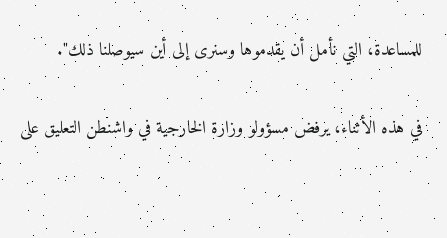للمساعدة، التي نأمل أن يقدموها وسنرى إلى أين سيوصلنا ذلك".

في هذه الأثناء، يرفض مسؤولو وزارة الخارجية في واشنطن التعليق على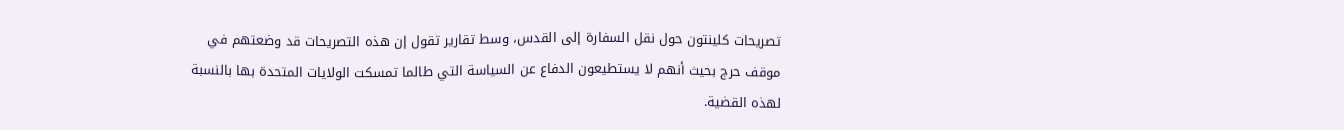تصريحات كلينتون حول نقل السفارة إلى القدس، وسط تقارير تقول إن هذه التصريحات قد وضعتهم في موقف حرج بحيث أنهم لا يستطيعون الدفاع عن السياسة التي طالما تمسكت الولايات المتحدة بها بالنسبة لهذه القضية.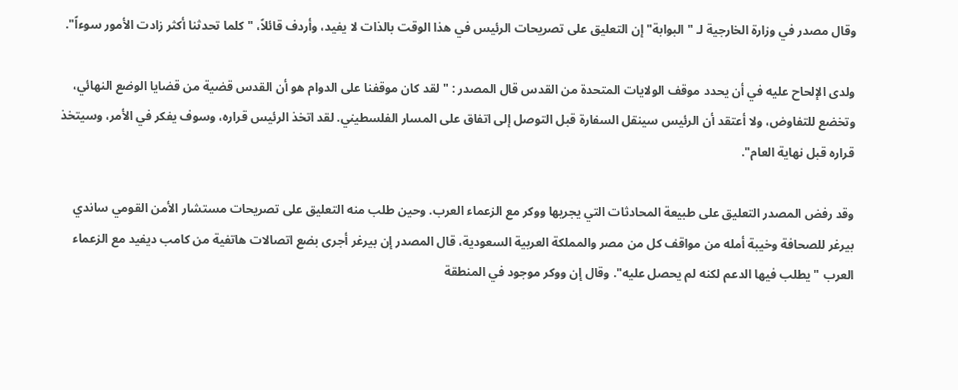وقال مصدر في وزارة الخارجية لـ "البوابة" إن التعليق على تصريحات الرئيس في هذا الوقت بالذات لا يفيد، وأردف قائلاً، " كلما تحدثنا أكثر زادت الأمور سوءاً".

ولدى الإلحاح عليه في أن يحدد موقف الولايات المتحدة من القدس قال المصدر : " لقد كان موقفنا على الدوام هو أن القدس قضية من قضايا الوضع النهائي، وتخضع للتفاوض، ولا أعتقد أن الرئيس سينقل السفارة قبل التوصل إلى اتفاق على المسار الفلسطيني. لقد اتخذ الرئيس قراره، وسوف يفكر في الأمر، وسيتخذ قراره قبل نهاية العام".

وقد رفض المصدر التعليق على طبيعة المحادثات التي يجريها ووكر مع الزعماء العرب. وحين طلب منه التعليق على تصريحات مستشار الأمن القومي ساندي بيرغر للصحافة وخيبة أمله من مواقف كل من مصر والمملكة العربية السعودية، قال المصدر إن بيرغر أجرى بضع اتصالات هاتفية من كامب ديفيد مع الزعماء العرب "يطلب فيها الدعم لكنه لم يحصل عليه". وقال إن ووكر موجود في المنطقة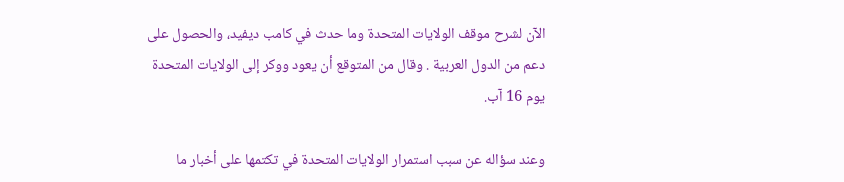الآن لشرح موقف الولايات المتحدة وما حدث في كامب ديفيد، والحصول على دعم من الدول العربية . وقال من المتوقع أن يعود ووكر إلى الولايات المتحدة يوم 16 آب.

وعند سؤاله عن سبب استمرار الولايات المتحدة في تكتمها على أخبار ما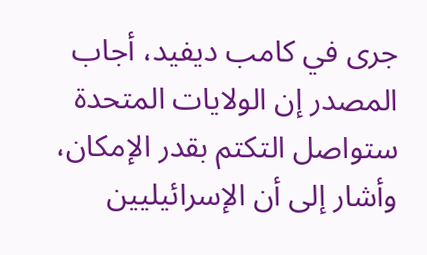جرى في كامب ديفيد، أجاب المصدر إن الولايات المتحدة ستواصل التكتم بقدر الإمكان، وأشار إلى أن الإسرائيليين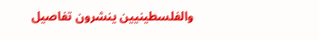والفلسطينيين ينشرون تفاصيل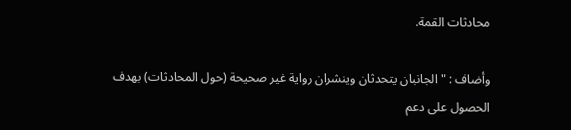محادثات القمة.

وأضاف : " الجانبان يتحدثان وينشران رواية غير صحيحة (حول المحادثات) بهدف الحصول على دعم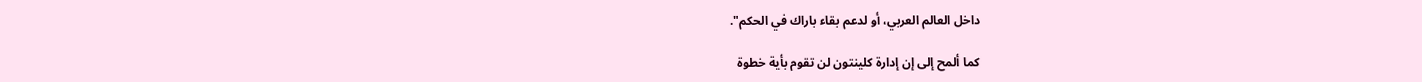داخل العالم العربي، أو لدعم بقاء باراك في الحكم".

كما ألمح إلى إن إدارة كلينتون لن تقوم بأية خطوة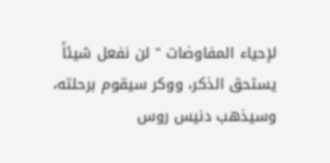لإحياء المفاوضات " لن نفعل شيئاً يستحق الذكر، ووكر سيقوم برحلته، وسيذهب دنيس روس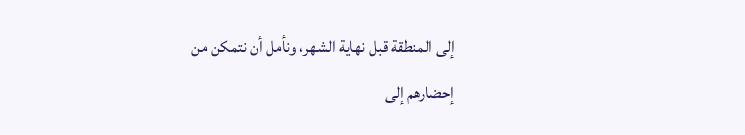إلى المنطقة قبل نهاية الشهر، ونأمل أن نتمكن من إحضارهم إلى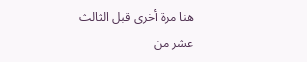هنا مرة أخرى قبل الثالث عشر من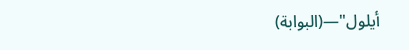أيلول"—(البوابة)